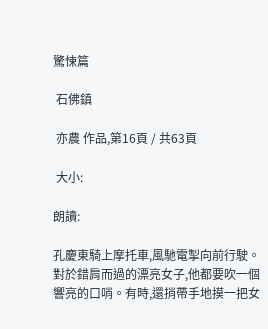驚悚篇

 石佛鎮

 亦農 作品,第16頁 / 共63頁

 大小:

朗讀:

孔慶東騎上摩托車,風馳電掣向前行駛。對於錯肩而過的漂亮女子,他都要吹一個響亮的口哨。有時,還捎帶手地摸一把女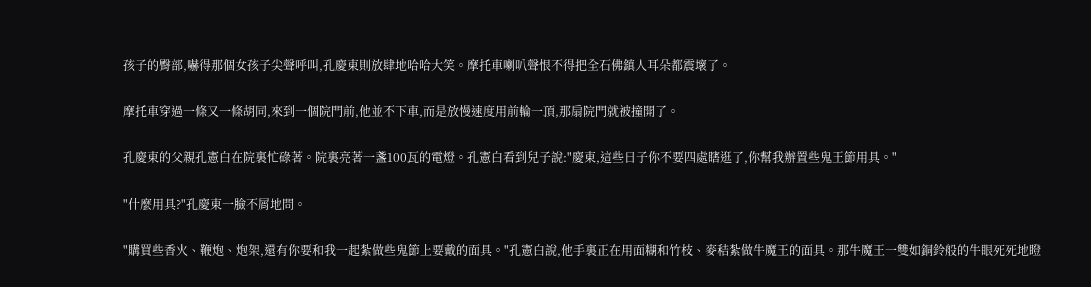孩子的臀部,嚇得那個女孩子尖聲呼叫,孔慶東則放肆地哈哈大笑。摩托車喇叭聲恨不得把全石佛鎮人耳朵都震壞了。

摩托車穿過一條又一條胡同,來到一個院門前,他並不下車,而是放慢速度用前輪一頂,那扇院門就被撞開了。

孔慶東的父親孔憲白在院裏忙碌著。院裏亮著一盞100瓦的電燈。孔憲白看到兒子說:"慶東,這些日子你不要四處瞎逛了,你幫我辦置些鬼王節用具。"

"什麼用具?"孔慶東一臉不屑地問。

"購買些香火、鞭炮、炮架,還有你要和我一起紮做些鬼節上要戴的面具。"孔憲白說,他手裏正在用面糊和竹枝、麥秸紮做牛魔王的面具。那牛魔王一雙如銅鈴般的牛眼死死地瞪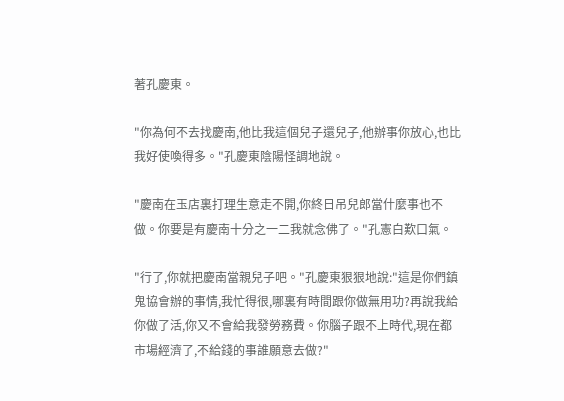著孔慶東。

"你為何不去找慶南,他比我這個兒子還兒子,他辦事你放心,也比我好使喚得多。"孔慶東陰陽怪調地說。

"慶南在玉店裏打理生意走不開,你終日吊兒郎當什麼事也不做。你要是有慶南十分之一二我就念佛了。"孔憲白歎口氣。

"行了,你就把慶南當親兒子吧。"孔慶東狠狠地說:"這是你們鎮鬼協會辦的事情,我忙得很,哪裏有時間跟你做無用功?再說我給你做了活,你又不會給我發勞務費。你腦子跟不上時代,現在都市場經濟了,不給錢的事誰願意去做?"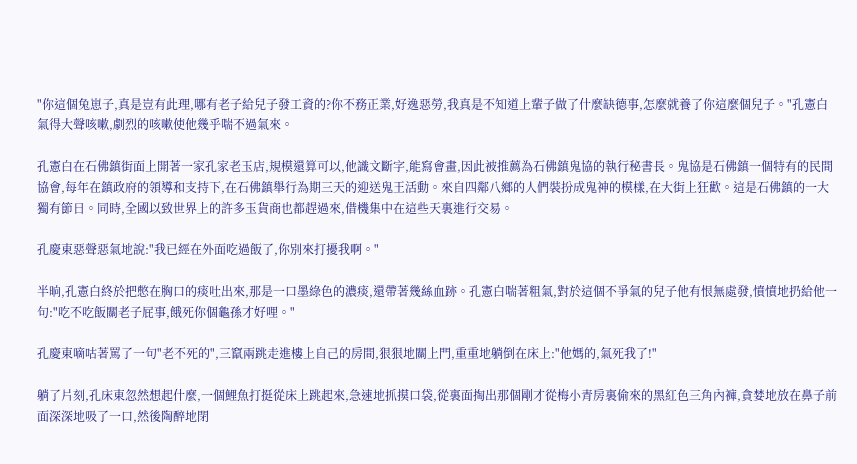"你這個兔崽子,真是豈有此理,哪有老子給兒子發工資的?你不務正業,好逸惡勞,我真是不知道上輩子做了什麼缺德事,怎麼就養了你這麼個兒子。"孔憲白氣得大聲咳嗽,劇烈的咳嗽使他幾乎喘不過氣來。

孔憲白在石佛鎮街面上開著一家孔家老玉店,規模還算可以,他識文斷字,能寫會畫,因此被推薦為石佛鎮鬼協的執行秘書長。鬼協是石佛鎮一個特有的民間協會,每年在鎮政府的領導和支持下,在石佛鎮舉行為期三天的迎送鬼王活動。來自四鄰八鄉的人們裝扮成鬼神的模樣,在大街上狂歡。這是石佛鎮的一大獨有節日。同時,全國以致世界上的許多玉貨商也都趕過來,借機集中在這些天裏進行交易。

孔慶東惡聲惡氣地說:"我已經在外面吃過飯了,你別來打擾我啊。"

半晌,孔憲白終於把憋在胸口的痰吐出來,那是一口墨綠色的濃痰,還帶著幾絲血跡。孔憲白喘著粗氣,對於這個不爭氣的兒子他有恨無處發,憤憤地扔給他一句:"吃不吃飯關老子屁事,餓死你個龜孫才好哩。"

孔慶東嘀咕著罵了一句"老不死的",三竄兩跳走進樓上自己的房間,狠狠地關上門,重重地躺倒在床上:"他媽的,氣死我了!"

躺了片刻,孔床東忽然想起什麼,一個鯉魚打挺從床上跳起來,急速地抓摸口袋,從裏面掏出那個剛才從梅小青房裏偷來的黑紅色三角內褲,貪婪地放在鼻子前面深深地吸了一口,然後陶醉地閉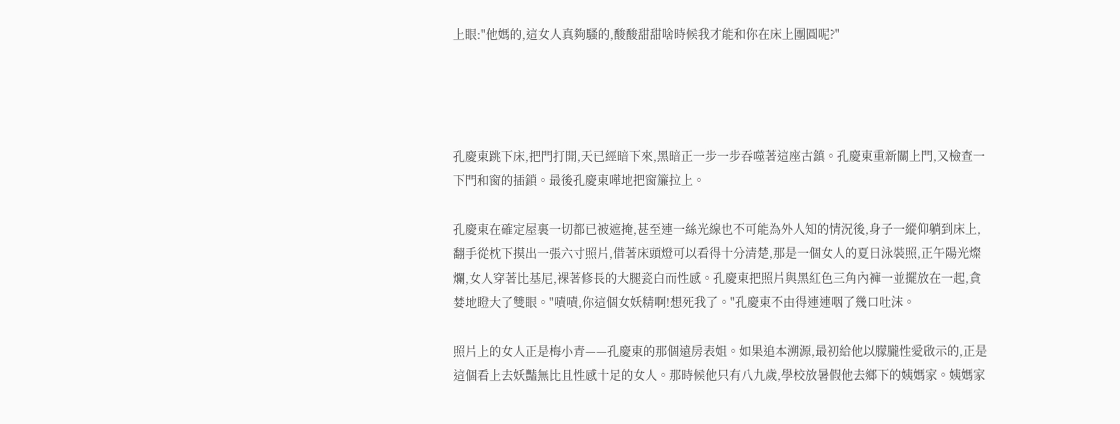上眼:"他媽的,這女人真夠騷的,酸酸甜甜啥時候我才能和你在床上團圓呢?"




孔慶東跳下床,把門打開,天已經暗下來,黑暗正一步一步吞噬著這座古鎮。孔慶東重新關上門,又檢查一下門和窗的插鎖。最後孔慶東嘩地把窗簾拉上。

孔慶東在確定屋裏一切都已被遮掩,甚至連一絲光線也不可能為外人知的情況後,身子一縱仰躺到床上,翻手從枕下摸出一張六寸照片,借著床頭燈可以看得十分清楚,那是一個女人的夏日泳裝照,正午陽光燦爛,女人穿著比基尼,裸著修長的大腿瓷白而性感。孔慶東把照片與黑紅色三角內褲一並擺放在一起,貪婪地瞪大了雙眼。"嘖嘖,你這個女妖精啊!想死我了。"孔慶東不由得連連咽了幾口吐沫。

照片上的女人正是梅小青——孔慶東的那個遠房表姐。如果追本溯源,最初給他以朦朧性愛啟示的,正是這個看上去妖豔無比且性感十足的女人。那時候他只有八九歲,學校放暑假他去鄉下的姨媽家。姨媽家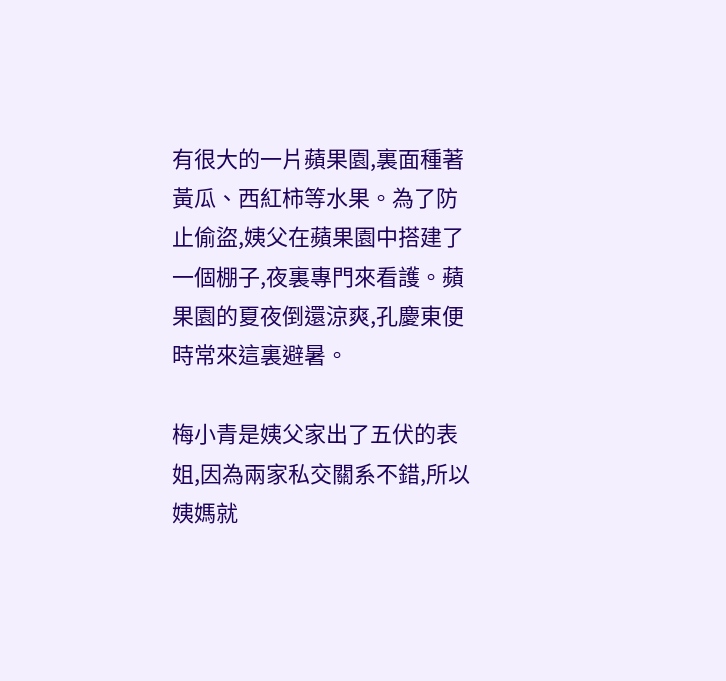有很大的一片蘋果園,裏面種著黃瓜、西紅柿等水果。為了防止偷盜,姨父在蘋果園中搭建了一個棚子,夜裏專門來看護。蘋果園的夏夜倒還涼爽,孔慶東便時常來這裏避暑。

梅小青是姨父家出了五伏的表姐,因為兩家私交關系不錯,所以姨媽就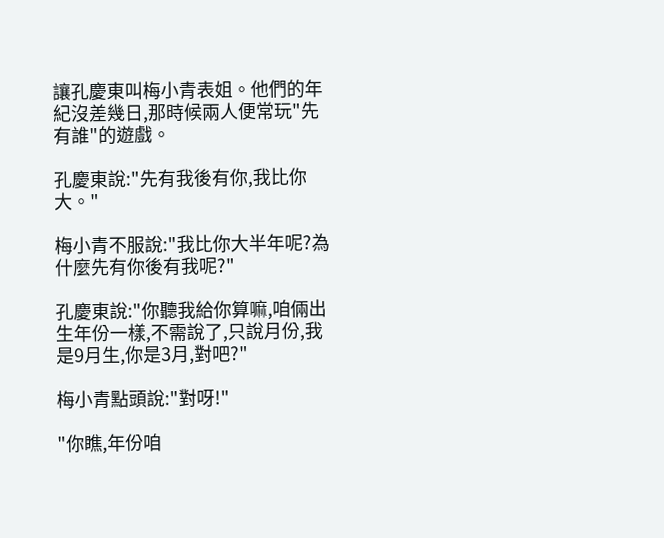讓孔慶東叫梅小青表姐。他們的年紀沒差幾日,那時候兩人便常玩"先有誰"的遊戲。

孔慶東說:"先有我後有你,我比你大。"

梅小青不服說:"我比你大半年呢?為什麼先有你後有我呢?"

孔慶東說:"你聽我給你算嘛,咱倆出生年份一樣,不需說了,只說月份,我是9月生,你是3月,對吧?"

梅小青點頭說:"對呀!"

"你瞧,年份咱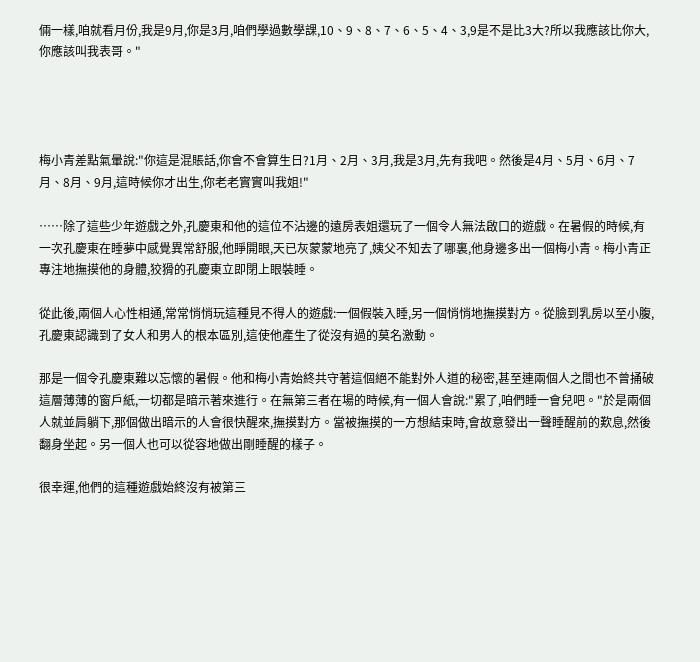倆一樣,咱就看月份,我是9月,你是3月,咱們學過數學課,10、9、8、7、6、5、4、3,9是不是比3大?所以我應該比你大,你應該叫我表哥。"




梅小青差點氣暈說:"你這是混賬話,你會不會算生日?1月、2月、3月,我是3月,先有我吧。然後是4月、5月、6月、7月、8月、9月,這時候你才出生,你老老實實叫我姐!"

……除了這些少年遊戲之外,孔慶東和他的這位不沾邊的遠房表姐還玩了一個令人無法啟口的遊戲。在暑假的時候,有一次孔慶東在睡夢中感覺異常舒服,他睜開眼,天已灰蒙蒙地亮了,姨父不知去了哪裏,他身邊多出一個梅小青。梅小青正專注地撫摸他的身體,狡猾的孔慶東立即閉上眼裝睡。

從此後,兩個人心性相通,常常悄悄玩這種見不得人的遊戲:一個假裝入睡,另一個悄悄地撫摸對方。從臉到乳房以至小腹,孔慶東認識到了女人和男人的根本區別,這使他產生了從沒有過的莫名激動。

那是一個令孔慶東難以忘懷的暑假。他和梅小青始終共守著這個絕不能對外人道的秘密,甚至連兩個人之間也不曾捅破這層薄薄的窗戶紙,一切都是暗示著來進行。在無第三者在場的時候,有一個人會說:"累了,咱們睡一會兒吧。"於是兩個人就並肩躺下,那個做出暗示的人會很快醒來,撫摸對方。當被撫摸的一方想結束時,會故意發出一聲睡醒前的歎息,然後翻身坐起。另一個人也可以從容地做出剛睡醒的樣子。

很幸運,他們的這種遊戲始終沒有被第三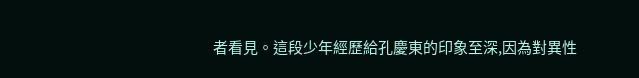者看見。這段少年經歷給孔慶東的印象至深,因為對異性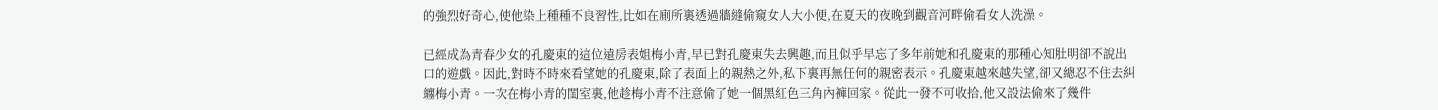的強烈好奇心,使他染上種種不良習性,比如在廁所裏透過牆縫偷窺女人大小便,在夏天的夜晚到觀音河畔偷看女人洗澡。

已經成為青春少女的孔慶東的這位遠房表姐梅小青,早已對孔慶東失去興趣,而且似乎早忘了多年前她和孔慶東的那種心知肚明卻不說出口的遊戲。因此,對時不時來看望她的孔慶東,除了表面上的親熱之外,私下裏再無任何的親密表示。孔慶東越來越失望,卻又總忍不住去糾纏梅小青。一次在梅小青的閨室裏,他趁梅小青不注意偷了她一個黑紅色三角內褲回家。從此一發不可收拾,他又設法偷來了幾件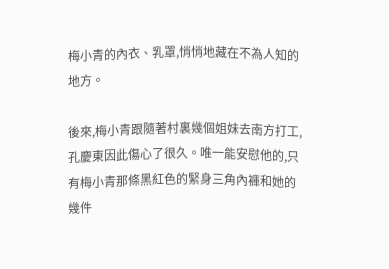梅小青的內衣、乳罩,悄悄地藏在不為人知的地方。

後來,梅小青跟隨著村裏幾個姐妹去南方打工,孔慶東因此傷心了很久。唯一能安慰他的,只有梅小青那條黑紅色的緊身三角內褲和她的幾件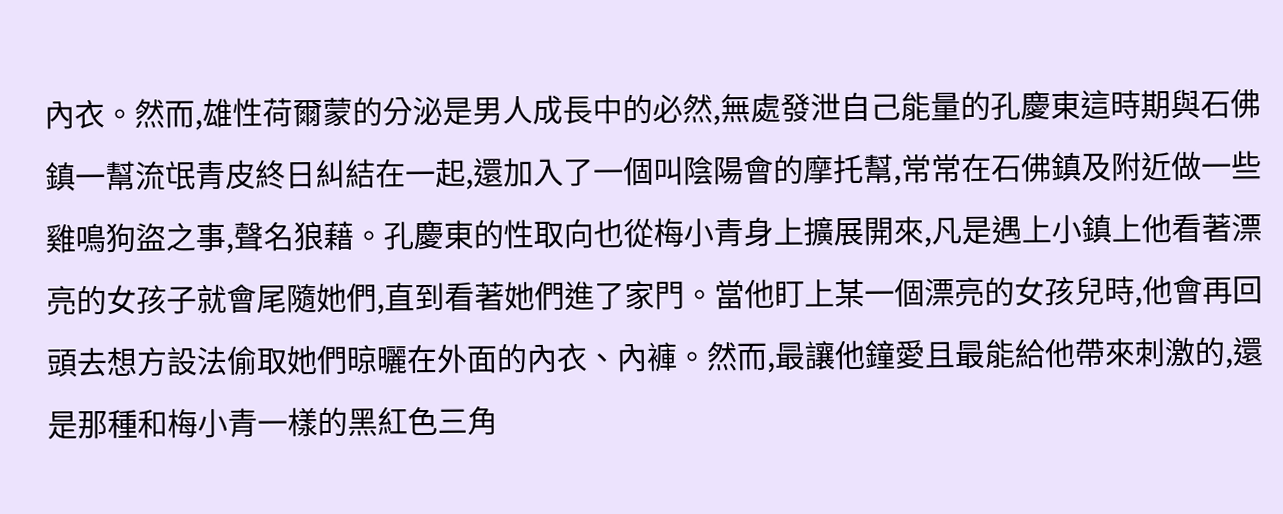內衣。然而,雄性荷爾蒙的分泌是男人成長中的必然,無處發泄自己能量的孔慶東這時期與石佛鎮一幫流氓青皮終日糾結在一起,還加入了一個叫陰陽會的摩托幫,常常在石佛鎮及附近做一些雞鳴狗盜之事,聲名狼藉。孔慶東的性取向也從梅小青身上擴展開來,凡是遇上小鎮上他看著漂亮的女孩子就會尾隨她們,直到看著她們進了家門。當他盯上某一個漂亮的女孩兒時,他會再回頭去想方設法偷取她們晾曬在外面的內衣、內褲。然而,最讓他鐘愛且最能給他帶來刺激的,還是那種和梅小青一樣的黑紅色三角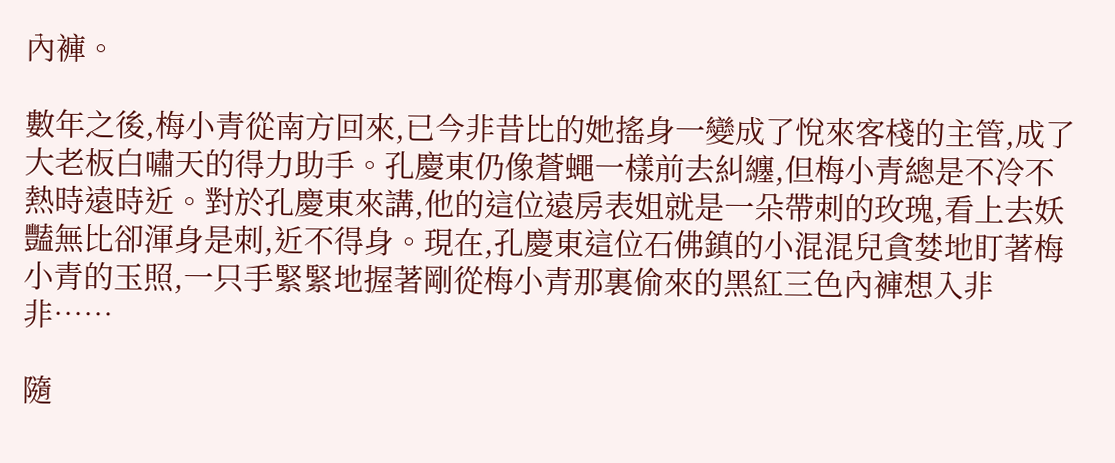內褲。

數年之後,梅小青從南方回來,已今非昔比的她搖身一變成了悅來客棧的主管,成了大老板白嘯天的得力助手。孔慶東仍像蒼蠅一樣前去糾纏,但梅小青總是不冷不熱時遠時近。對於孔慶東來講,他的這位遠房表姐就是一朵帶刺的玫瑰,看上去妖豔無比卻渾身是刺,近不得身。現在,孔慶東這位石佛鎮的小混混兒貪婪地盯著梅小青的玉照,一只手緊緊地握著剛從梅小青那裏偷來的黑紅三色內褲想入非非……

隨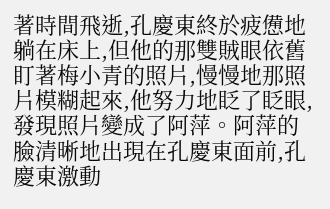著時間飛逝,孔慶東終於疲憊地躺在床上,但他的那雙賊眼依舊盯著梅小青的照片,慢慢地那照片模糊起來,他努力地眨了眨眼,發現照片變成了阿萍。阿萍的臉清晰地出現在孔慶東面前,孔慶東激動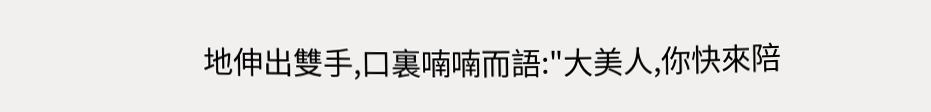地伸出雙手,口裏喃喃而語:"大美人,你快來陪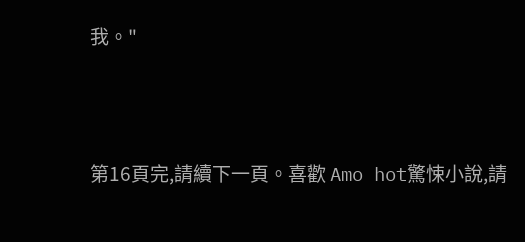我。"



第16頁完,請續下一頁。喜歡 Amo hot驚悚小說,請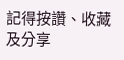記得按讚、收藏及分享